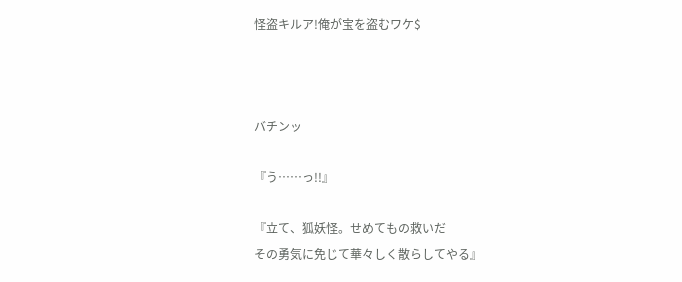怪盗キルア!俺が宝を盗むワケ$



バチンッ

『う……っ!!』

『立て、狐妖怪。せめてもの救いだ
その勇気に免じて華々しく散らしてやる』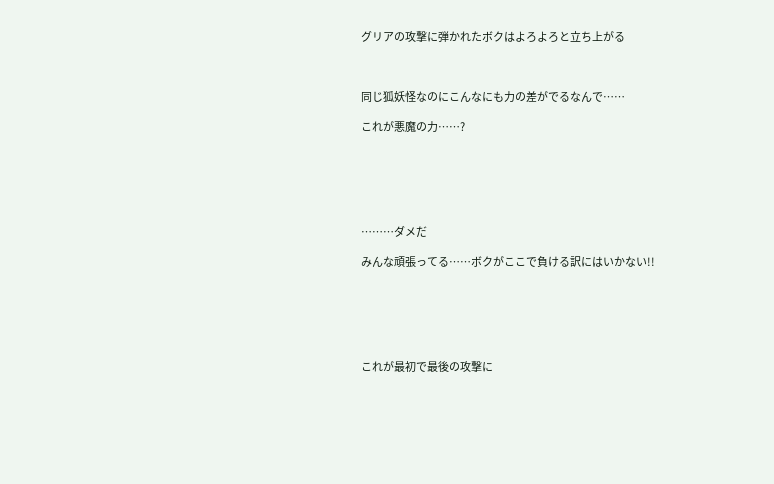グリアの攻撃に弾かれたボクはよろよろと立ち上がる



同じ狐妖怪なのにこんなにも力の差がでるなんで……

これが悪魔の力……?






………ダメだ

みんな頑張ってる……ボクがここで負ける訳にはいかない!!






これが最初で最後の攻撃に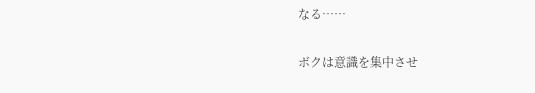なる……


ボクは意識を集中させ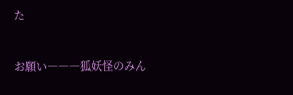た


お願い―――狐妖怪のみん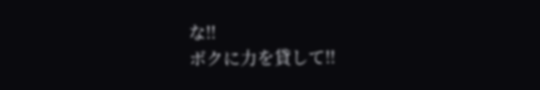な!!
ボクに力を貸して!!